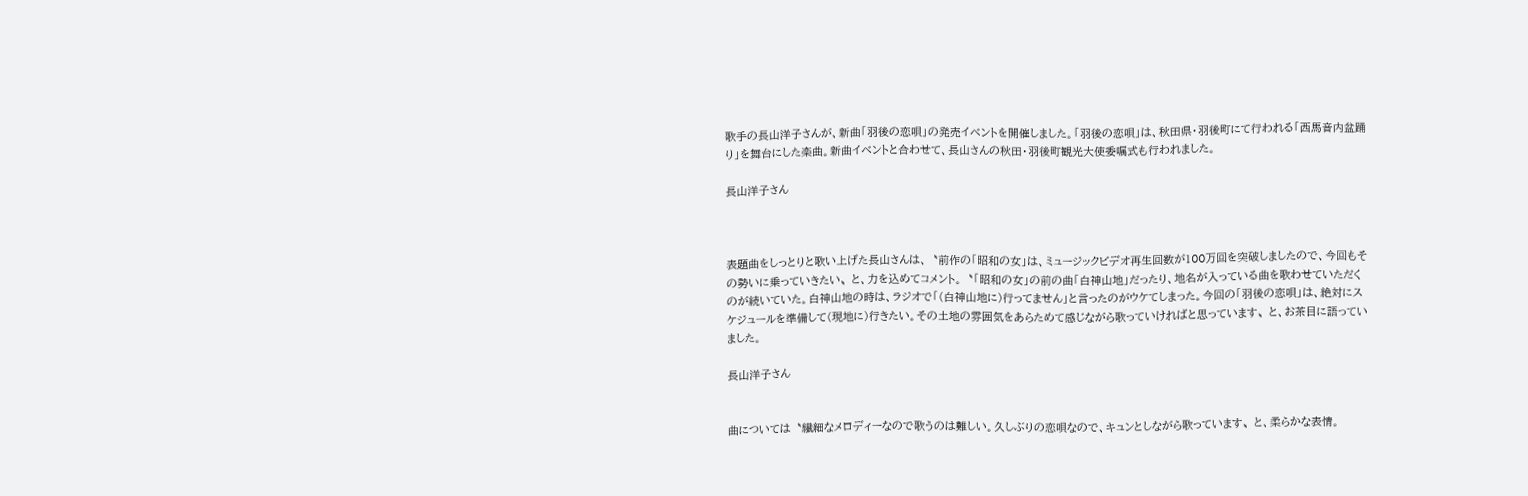歌手の長山洋子さんが、新曲「羽後の恋唄」の発売イベントを開催しました。「羽後の恋唄」は、秋田県・羽後町にて行われる「西馬音内盆踊り」を舞台にした楽曲。新曲イベントと合わせて、長山さんの秋田・羽後町観光大使委嘱式も行われました。

長山洋子さん



表題曲をしっとりと歌い上げた長山さんは、〝前作の「昭和の女」は、ミュージックビデオ再生回数が100万回を突破しましたので、今回もその勢いに乗っていきたい〟と、力を込めてコメント。〝「昭和の女」の前の曲「白神山地」だったり、地名が入っている曲を歌わせていただくのが続いていた。白神山地の時は、ラジオで「(白神山地に)行ってません」と言ったのがウケてしまった。今回の「羽後の恋唄」は、絶対にスケジュールを準備して(現地に)行きたい。その土地の雰囲気をあらためて感じながら歌っていければと思っています〟と、お茶目に語っていました。

長山洋子さん


曲については〝繊細なメロディーなので歌うのは難しい。久しぶりの恋唄なので、キュンとしながら歌っています〟と、柔らかな表情。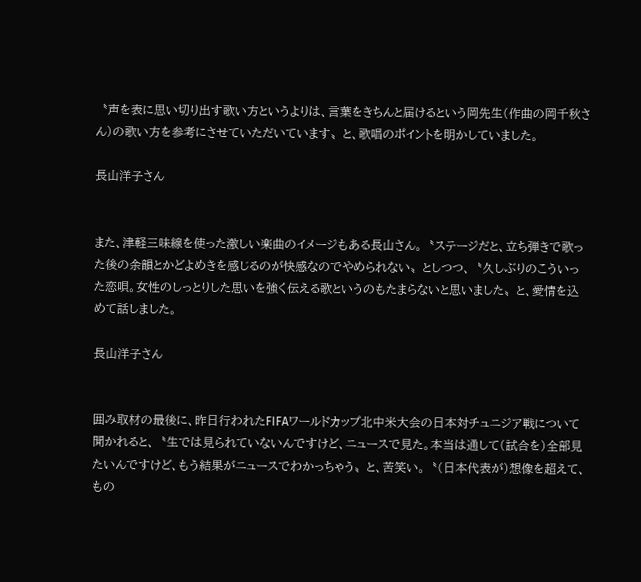〝声を表に思い切り出す歌い方というよりは、言葉をきちんと届けるという岡先生(作曲の岡千秋さん)の歌い方を参考にさせていただいています〟と、歌唱のポイントを明かしていました。

長山洋子さん


また、津軽三味線を使った激しい楽曲のイメージもある長山さん。〝ステージだと、立ち弾きで歌った後の余韻とかどよめきを感じるのが快感なのでやめられない〟としつつ、〝久しぶりのこういった恋唄。女性のしっとりした思いを強く伝える歌というのもたまらないと思いました〟と、愛情を込めて話しました。

長山洋子さん


囲み取材の最後に、昨日行われたFIFAワールドカップ北中米大会の日本対チュニジア戦について聞かれると、〝生では見られていないんですけど、ニュースで見た。本当は通して(試合を)全部見たいんですけど、もう結果がニュースでわかっちゃう〟と、苦笑い。〝(日本代表が)想像を超えて、もの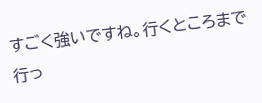すごく強いですね。行くところまで行っ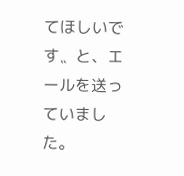てほしいです〟と、エールを送っていました。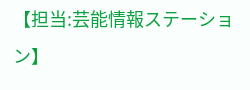【担当:芸能情報ステーション】